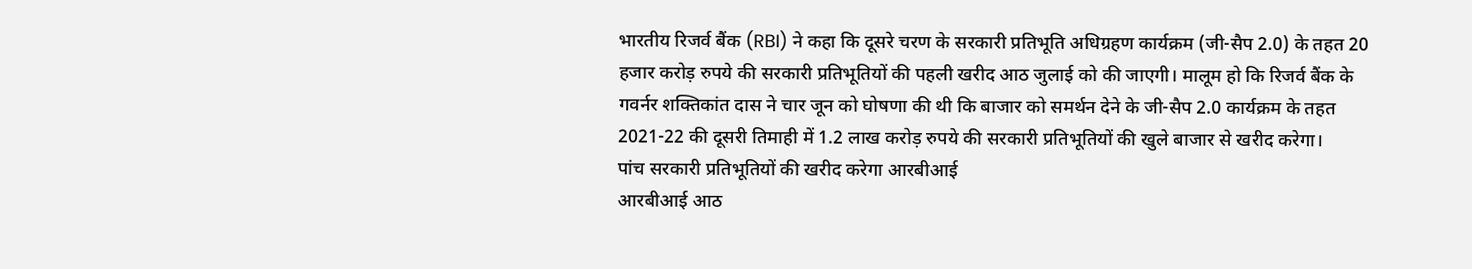भारतीय रिजर्व बैंक (RBI) ने कहा कि दूसरे चरण के सरकारी प्रतिभूति अधिग्रहण कार्यक्रम (जी-सैप 2.0) के तहत 20 हजार करोड़ रुपये की सरकारी प्रतिभूतियों की पहली खरीद आठ जुलाई को की जाएगी। मालूम हो कि रिजर्व बैंक के गवर्नर शक्तिकांत दास ने चार जून को घोषणा की थी कि बाजार को समर्थन देने के जी-सैप 2.0 कार्यक्रम के तहत 2021-22 की दूसरी तिमाही में 1.2 लाख करोड़ रुपये की सरकारी प्रतिभूतियों की खुले बाजार से खरीद करेगा।
पांच सरकारी प्रतिभूतियों की खरीद करेगा आरबीआई
आरबीआई आठ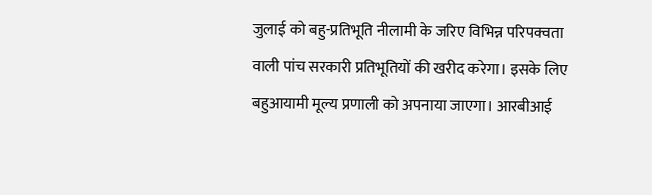जुलाई को बहु-प्रतिभूति नीलामी के जरिए विभिन्न परिपक्वता वाली पांच सरकारी प्रतिभूतियों की खरीद करेगा। इसके लिए बहुआयामी मूल्य प्रणाली को अपनाया जाएगा। आरबीआई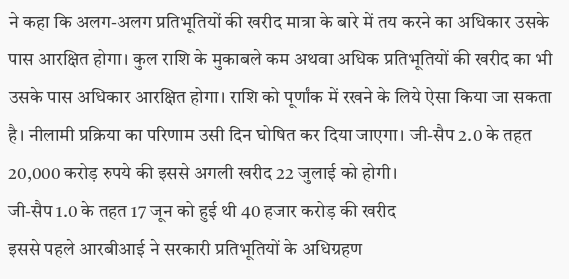ने कहा कि अलग-अलग प्रतिभूतियों की खरीद मात्रा के बारे में तय करने का अधिकार उसके पास आरक्षित होगा। कुल राशि के मुकाबले कम अथवा अधिक प्रतिभूतियों की खरीद का भी उसके पास अधिकार आरक्षित होगा। राशि को पूर्णांक में रखने के लिये ऐसा किया जा सकता है। नीलामी प्रक्रिया का परिणाम उसी दिन घोषित कर दिया जाएगा। जी-सैप 2.0 के तहत 20,000 करोड़ रुपये की इससे अगली खरीद 22 जुलाई को होगी।
जी-सैप 1.0 के तहत 17 जून को हुई थी 40 हजार करोड़ की खरीद
इससे पहले आरबीआई ने सरकारी प्रतिभूतियों के अधिग्रहण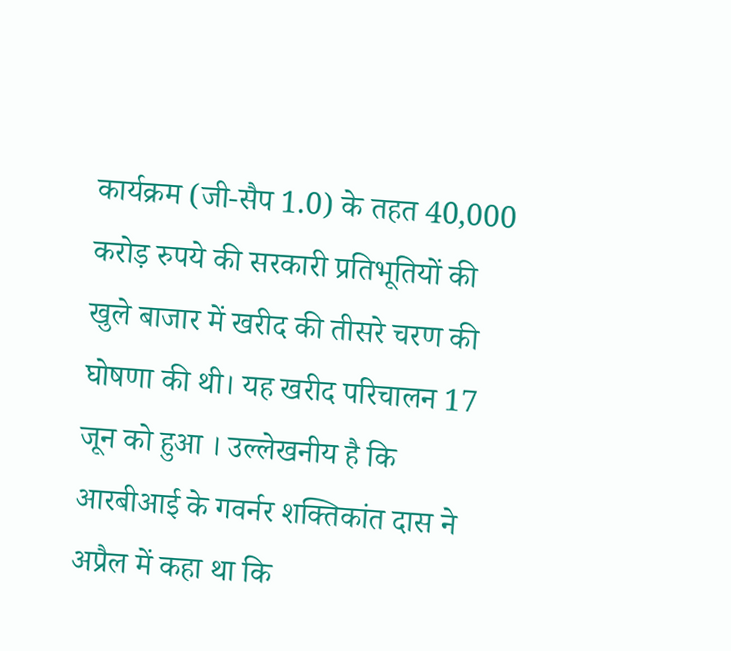कार्यक्रम (जी-सैप 1.0) के तहत 40,000 करोड़ रुपये की सरकारी प्रतिभूतियों की खुले बाजार में खरीद की तीसरे चरण की घोषणा की थी। यह खरीद परिचालन 17 जून को हुआ । उल्लेखनीय है कि आरबीआई के गवर्नर शक्तिकांत दास ने अप्रैल में कहा था कि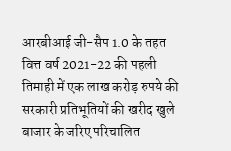आरबीआई जी-सैप 1.0 के तहत वित्त वर्ष 2021-22 की पहली तिमाही में एक लाख करोड़ रुपये की सरकारी प्रतिभूतियों की खरीद खुले बाजार के जरिए परिचालित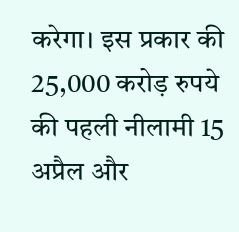करेगा। इस प्रकार की 25,000 करोड़ रुपये की पहली नीलामी 15 अप्रैल और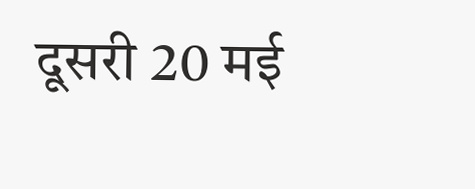दूसरी 20 मई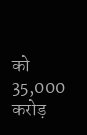को 35,000 करोड़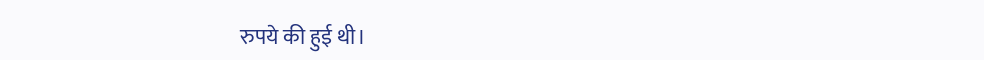रुपये की हुई थी।